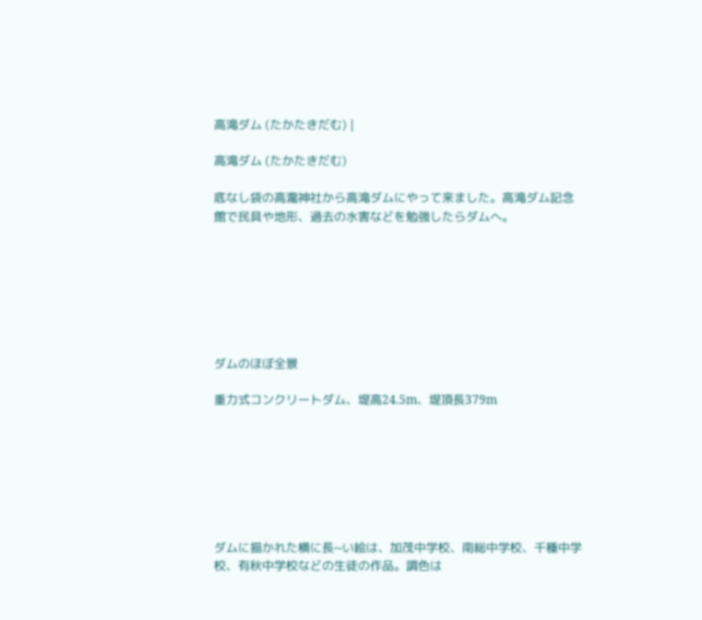高滝ダム (たかたきだむ) |

高滝ダム (たかたきだむ)

底なし袋の高瀧神社から高滝ダムにやって来ました。高滝ダム記念館で民具や地形、過去の水害などを勉強したらダムへ。







ダムのほぼ全景

重力式コンクリートダム、堤高24.5m、堤頂長379m







ダムに描かれた横に長~い絵は、加茂中学校、南総中学校、千種中学校、有秋中学校などの生徒の作品。調色は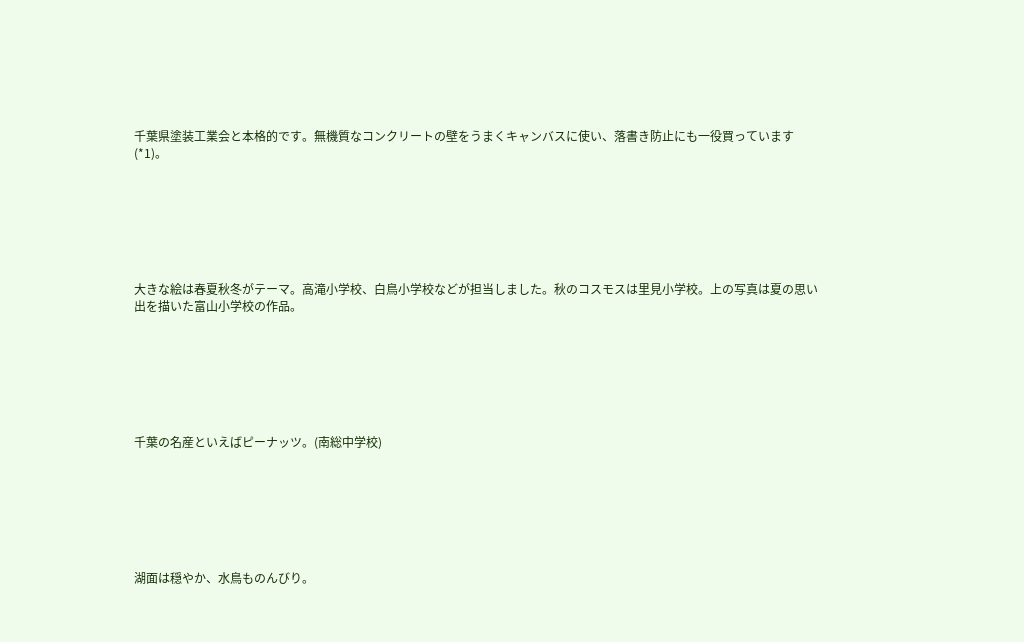千葉県塗装工業会と本格的です。無機質なコンクリートの壁をうまくキャンバスに使い、落書き防止にも一役買っています(*1)。







大きな絵は春夏秋冬がテーマ。高滝小学校、白鳥小学校などが担当しました。秋のコスモスは里見小学校。上の写真は夏の思い出を描いた富山小学校の作品。







千葉の名産といえばピーナッツ。(南総中学校)







湖面は穏やか、水鳥ものんびり。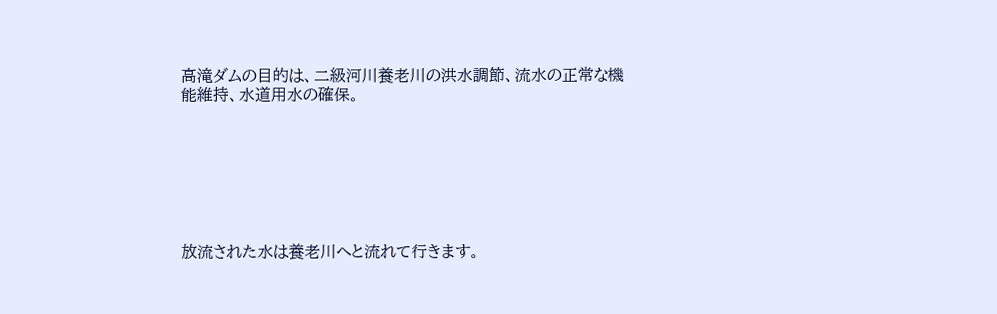高滝ダムの目的は、二級河川養老川の洪水調節、流水の正常な機能維持、水道用水の確保。







放流された水は養老川へと流れて行きます。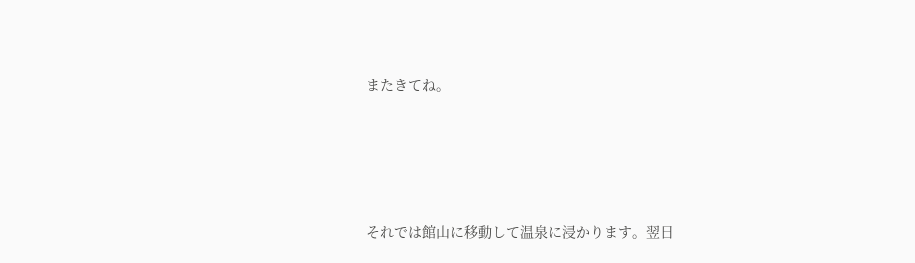またきてね。







それでは館山に移動して温泉に浸かります。翌日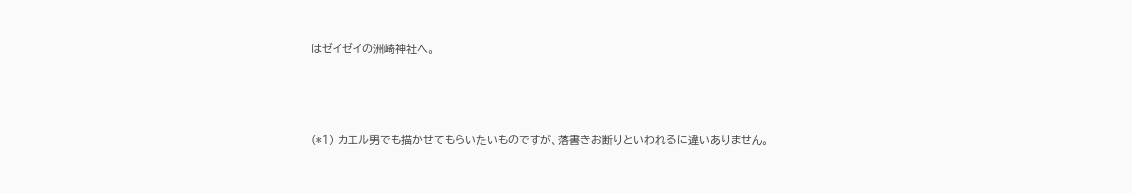はゼイゼイの洲崎神社へ。





(*1) カエル男でも描かせてもらいたいものですが、落書きお断りといわれるに違いありません。